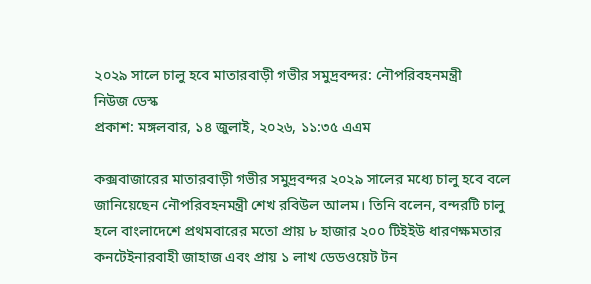২০২৯ সালে চালু হবে মাতারবাড়ী গভীর সমুদ্রবন্দর: নৌপরিবহনমন্ত্রী
নিউজ ডেস্ক
প্রকাশ: মঙ্গলবার, ১৪ জুলাই, ২০২৬, ১১:৩৫ এএম

কক্সবাজারের মাতারবাড়ী গভীর সমুদ্রবন্দর ২০২৯ সালের মধ্যে চালু হবে বলে জানিয়েছেন নৌপরিবহনমন্ত্রী শেখ রবিউল আলম। তিনি বলেন, বন্দরটি চালু হলে বাংলাদেশে প্রথমবারের মতো প্রায় ৮ হাজার ২০০ টিইইউ ধারণক্ষমতার কনটেইনারবাহী জাহাজ এবং প্রায় ১ লাখ ডেডওয়েট টন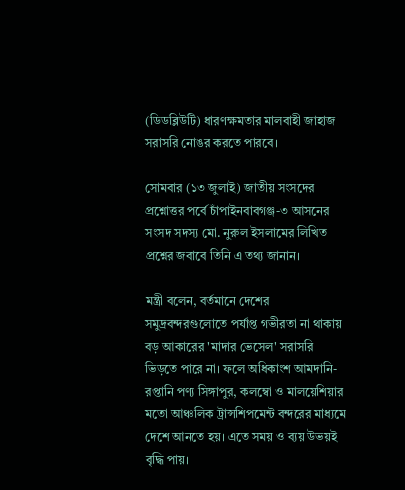(ডিডব্লিউটি) ধারণক্ষমতার মালবাহী জাহাজ সরাসরি নোঙর করতে পারবে।

সোমবার (১৩ জুলাই) জাতীয় সংসদের প্রশ্নোত্তর পর্বে চাঁপাইনবাবগঞ্জ-৩ আসনের সংসদ সদস্য মো. নুরুল ইসলামের লিখিত প্রশ্নের জবাবে তিনি এ তথ্য জানান।

মন্ত্রী বলেন, বর্তমানে দেশের সমুদ্রবন্দরগুলোতে পর্যাপ্ত গভীরতা না থাকায় বড় আকারের 'মাদার ভেসেল' সরাসরি ভিড়তে পারে না। ফলে অধিকাংশ আমদানি-রপ্তানি পণ্য সিঙ্গাপুর, কলম্বো ও মালয়েশিয়ার মতো আঞ্চলিক ট্রান্সশিপমেন্ট বন্দরের মাধ্যমে দেশে আনতে হয়। এতে সময় ও ব্যয় উভয়ই বৃদ্ধি পায়।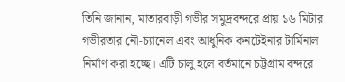তিনি জানান, মাতারবাড়ী গভীর সমুদ্রবন্দরে প্রায় ১৬ মিটার গভীরতার নৌ-চ্যানেল এবং আধুনিক কনটেইনার টার্মিনাল নির্মাণ করা হচ্ছে। এটি চালু হলে বর্তমানে চট্টগ্রাম বন্দরে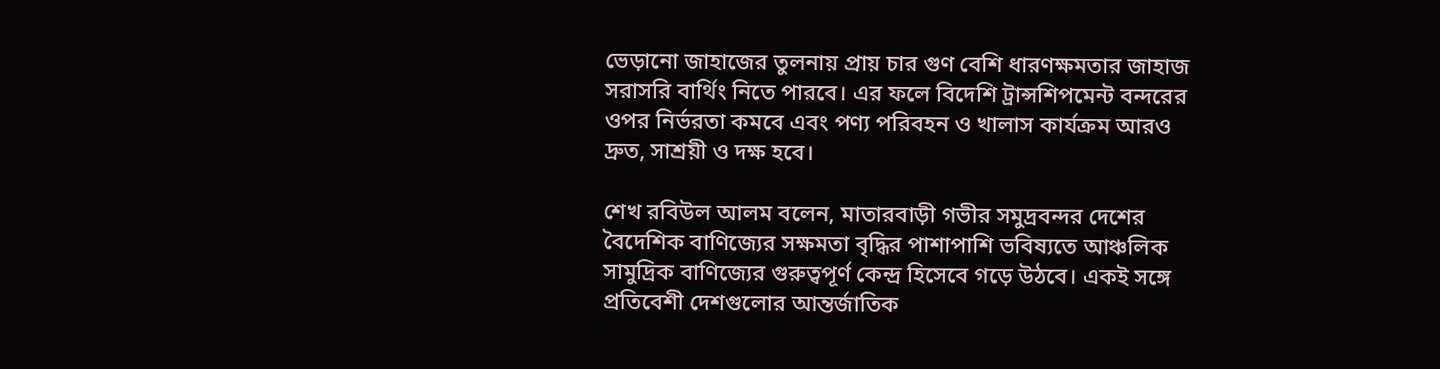ভেড়ানো জাহাজের তুলনায় প্রায় চার গুণ বেশি ধারণক্ষমতার জাহাজ সরাসরি বার্থিং নিতে পারবে। এর ফলে বিদেশি ট্রান্সশিপমেন্ট বন্দরের ওপর নির্ভরতা কমবে এবং পণ্য পরিবহন ও খালাস কার্যক্রম আরও দ্রুত, সাশ্রয়ী ও দক্ষ হবে।

শেখ রবিউল আলম বলেন, মাতারবাড়ী গভীর সমুদ্রবন্দর দেশের বৈদেশিক বাণিজ্যের সক্ষমতা বৃদ্ধির পাশাপাশি ভবিষ্যতে আঞ্চলিক সামুদ্রিক বাণিজ্যের গুরুত্বপূর্ণ কেন্দ্র হিসেবে গড়ে উঠবে। একই সঙ্গে প্রতিবেশী দেশগুলোর আন্তর্জাতিক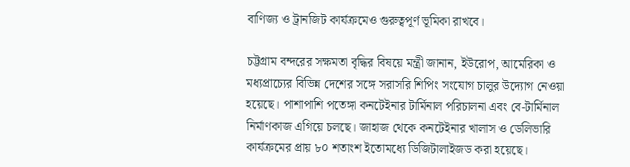বাণিজ্য ও ট্রানজিট কার্যক্রমেও গুরুত্বপূর্ণ ভূমিকা রাখবে।

চট্টগ্রাম বন্দরের সক্ষমতা বৃদ্ধির বিষয়ে মন্ত্রী জানান, ইউরোপ, আমেরিকা ও মধ্যপ্রাচ্যের বিভিন্ন দেশের সঙ্গে সরাসরি শিপিং সংযোগ চালুর উদ্যোগ নেওয়া হয়েছে। পাশাপাশি পতেঙ্গা কনটেইনার টার্মিনাল পরিচালনা এবং বে-টার্মিনাল নির্মাণকাজ এগিয়ে চলছে। জাহাজ থেকে কনটেইনার খালাস ও ডেলিভারি কার্যক্রমের প্রায় ৮০ শতাংশ ইতোমধ্যে ডিজিটালাইজড করা হয়েছে।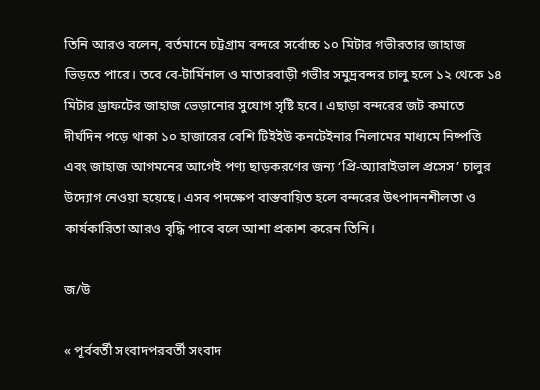তিনি আরও বলেন, বর্তমানে চট্টগ্রাম বন্দরে সর্বোচ্চ ১০ মিটার গভীরতার জাহাজ ভিড়তে পারে। তবে বে-টার্মিনাল ও মাতারবাড়ী গভীর সমুদ্রবন্দর চালু হলে ১২ থেকে ১৪ মিটার ড্রাফটের জাহাজ ভেড়ানোর সুযোগ সৃষ্টি হবে। এছাড়া বন্দরের জট কমাতে দীর্ঘদিন পড়ে থাকা ১০ হাজারের বেশি টিইইউ কনটেইনার নিলামের মাধ্যমে নিষ্পত্তি এবং জাহাজ আগমনের আগেই পণ্য ছাড়করণের জন্য ‘প্রি-অ্যারাইভাল প্রসেস’ চালুর উদ্যোগ নেওয়া হয়েছে। এসব পদক্ষেপ বাস্তবায়িত হলে বন্দরের উৎপাদনশীলতা ও কার্যকারিতা আরও বৃদ্ধি পাবে বলে আশা প্রকাশ করেন তিনি।

জ/উ

« পূর্ববর্তী সংবাদপরবর্তী সংবাদ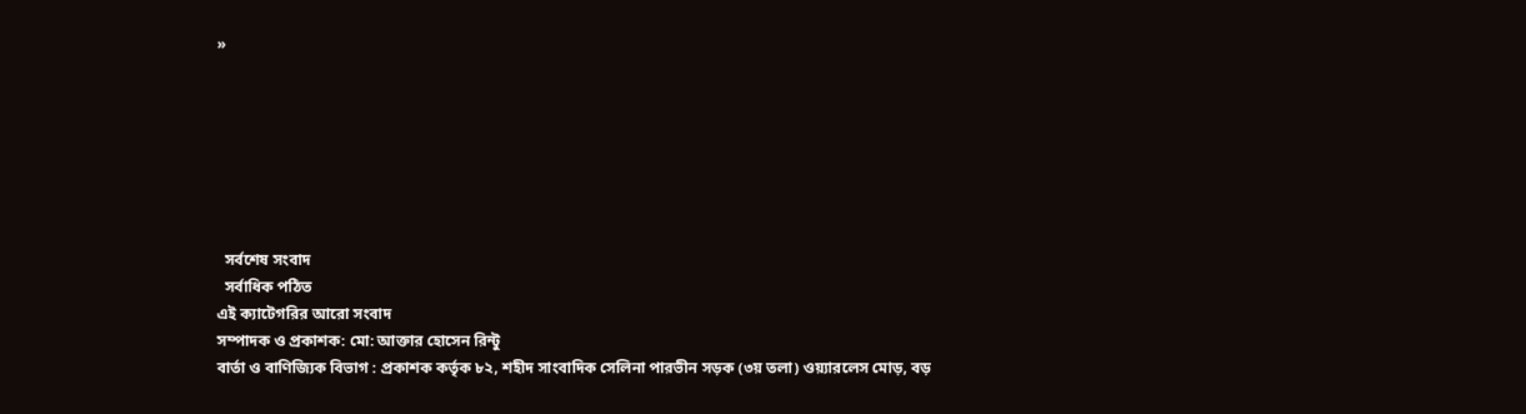»







  সর্বশেষ সংবাদ
  সর্বাধিক পঠিত
এই ক্যাটেগরির আরো সংবাদ
সম্পাদক ও প্রকাশক: মো: আক্তার হোসেন রিন্টু
বার্তা ও বাণিজ্যিক বিভাগ : প্রকাশক কর্তৃক ৮২, শহীদ সাংবাদিক সেলিনা পারভীন সড়ক (৩য় তলা) ওয়্যারলেস মোড়, বড়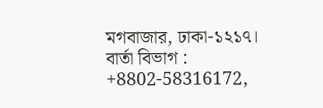মগবাজার, ঢাকা-১২১৭।
বার্তা বিভাগ : +8802-58316172,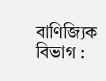বাণিজ্যিক বিভাগ :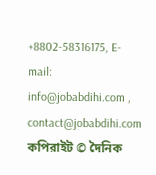+8802-58316175, E-mail: info@jobabdihi.com , contact@jobabdihi.com
কপিরাইট © দৈনিক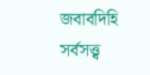জবাবদিহি সর্বসত্ত্ব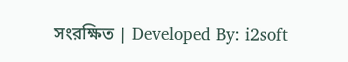সংরক্ষিত | Developed By: i2soft